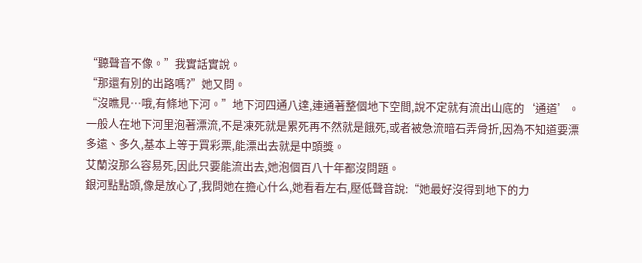“聽聲音不像。”我實話實說。
“那還有別的出路嗎?”她又問。
“沒瞧見…哦,有條地下河。”地下河四通八達,連通著整個地下空間,說不定就有流出山底的‘通道’。
一般人在地下河里泡著漂流,不是凍死就是累死再不然就是餓死,或者被急流暗石弄骨折,因為不知道要漂多遠、多久,基本上等于買彩票,能漂出去就是中頭獎。
艾蘭沒那么容易死,因此只要能流出去,她泡個百八十年都沒問題。
銀河點點頭,像是放心了,我問她在擔心什么,她看看左右,壓低聲音說:“她最好沒得到地下的力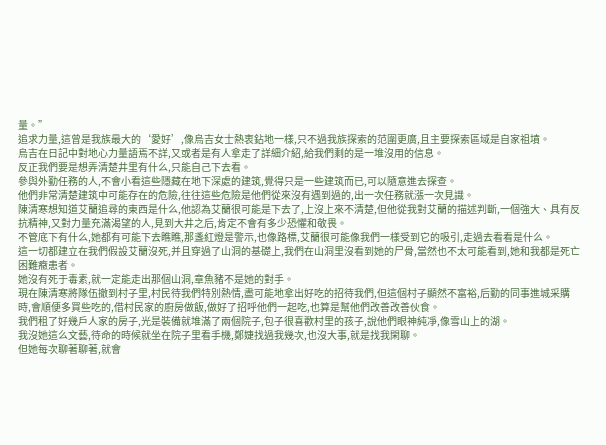量。”
追求力量,這曾是我族最大的‘愛好’,像烏吉女士熱衷鉆地一樣,只不過我族探索的范圍更廣,且主要探索區域是自家祖墳。
烏吉在日記中對地心力量語焉不詳,又或者是有人拿走了詳細介紹,給我們剩的是一堆沒用的信息。
反正我們要是想弄清楚井里有什么,只能自己下去看。
參與外勤任務的人,不會小看這些隱藏在地下深處的建筑,覺得只是一些建筑而已,可以隨意進去探查。
他們非常清楚建筑中可能存在的危險,往往這些危險是他們從來沒有遇到過的,出一次任務就漲一次見識。
陳清寒想知道艾蘭追尋的東西是什么,他認為艾蘭很可能是下去了,上沒上來不清楚,但他從我對艾蘭的描述判斷,一個強大、具有反抗精神,又對力量充滿渴望的人,見到大井之后,肯定不會有多少恐懼和敬畏。
不管底下有什么,她都有可能下去瞧瞧,那盞紅燈是警示,也像路標,艾蘭很可能像我們一樣受到它的吸引,走過去看看是什么。
這一切都建立在我們假設艾蘭沒死,并且穿過了山洞的基礎上,我們在山洞里沒看到她的尸骨,當然也不太可能看到,她和我都是死亡困難癥患者。
她沒有死于毒素,就一定能走出那個山洞,章魚豬不是她的對手。
現在陳清寒將隊伍撤到村子里,村民待我們特別熱情,盡可能地拿出好吃的招待我們,但這個村子顯然不富裕,后勤的同事進城采購時,會順便多買些吃的,借村民家的廚房做飯,做好了招呼他們一起吃,也算是幫他們改善改善伙食。
我們租了好幾戶人家的房子,光是裝備就堆滿了兩個院子,包子很喜歡村里的孩子,說他們眼神純凈,像雪山上的湖。
我沒她這么文藝,待命的時候就坐在院子里看手機,鄭婕找過我幾次,也沒大事,就是找我閑聊。
但她每次聊著聊著,就會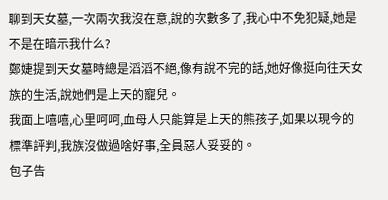聊到天女墓,一次兩次我沒在意,說的次數多了,我心中不免犯疑,她是不是在暗示我什么?
鄭婕提到天女墓時總是滔滔不絕,像有說不完的話,她好像挺向往天女族的生活,說她們是上天的寵兒。
我面上嘻嘻,心里呵呵,血母人只能算是上天的熊孩子,如果以現今的標準評判,我族沒做過啥好事,全員惡人妥妥的。
包子告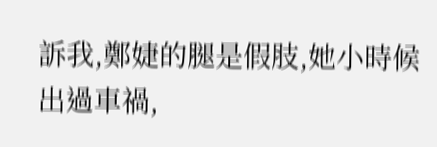訴我,鄭婕的腿是假肢,她小時候出過車禍,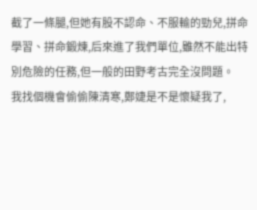截了一條腿,但她有股不認命、不服輸的勁兒,拼命學習、拼命鍛煉,后來進了我們單位,雖然不能出特別危險的任務,但一般的田野考古完全沒問題。
我找個機會偷偷陳清寒,鄭婕是不是懷疑我了,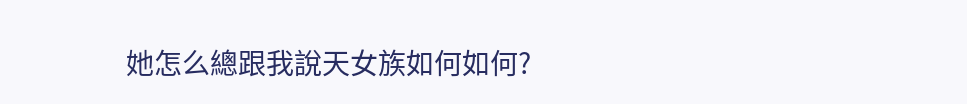她怎么總跟我說天女族如何如何?